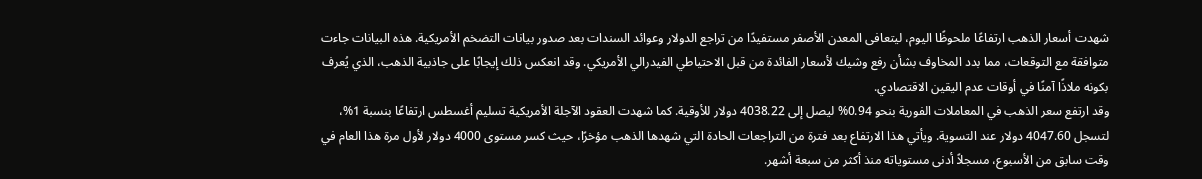شهدت أسعار الذهب ارتفاعًا ملحوظًا اليوم، ليتعافى المعدن الأصفر مستفيدًا من تراجع الدولار وعوائد السندات بعد صدور بيانات التضخم الأمريكية. هذه البيانات جاءت متوافقة مع التوقعات، مما بدد المخاوف بشأن رفع وشيك لأسعار الفائدة من قبل الاحتياطي الفيدرالي الأمريكي. وقد انعكس ذلك إيجابًا على جاذبية الذهب، الذي يُعرف بكونه ملاذًا آمنًا في أوقات عدم اليقين الاقتصادي.
وقد ارتفع سعر الذهب في المعاملات الفورية بنحو 0.94% ليصل إلى 4038.22 دولار للأوقية. كما شهدت العقود الآجلة الأمريكية تسليم أغسطس ارتفاعًا بنسبة 1%، لتسجل 4047.60 دولار عند التسوية. ويأتي هذا الارتفاع بعد فترة من التراجعات الحادة التي شهدها الذهب مؤخرًا، حيث كسر مستوى 4000 دولار لأول مرة هذا العام في وقت سابق من الأسبوع، مسجلاً أدنى مستوياته منذ أكثر من سبعة أشهر.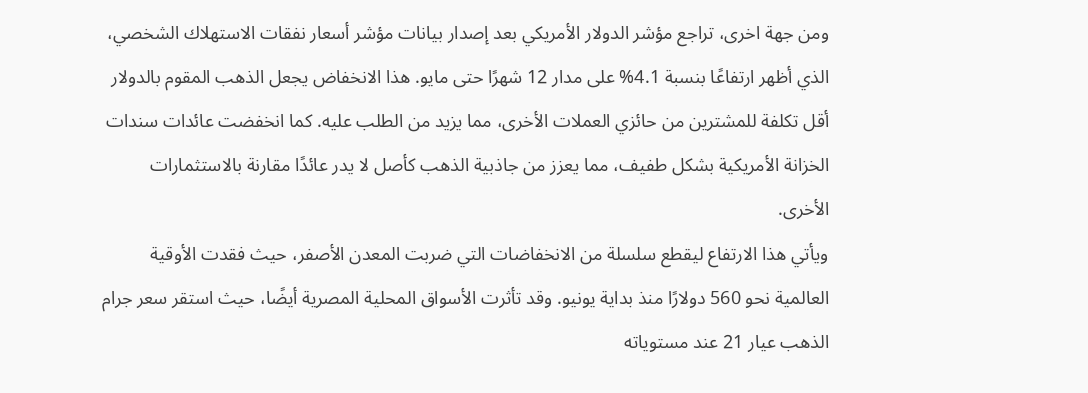ومن جهة اخرى، تراجع مؤشر الدولار الأمريكي بعد إصدار بيانات مؤشر أسعار نفقات الاستهلاك الشخصي، الذي أظهر ارتفاعًا بنسبة 4.1% على مدار 12 شهرًا حتى مايو. هذا الانخفاض يجعل الذهب المقوم بالدولار أقل تكلفة للمشترين من حائزي العملات الأخرى، مما يزيد من الطلب عليه. كما انخفضت عائدات سندات الخزانة الأمريكية بشكل طفيف، مما يعزز من جاذبية الذهب كأصل لا يدر عائدًا مقارنة بالاستثمارات الأخرى.
ويأتي هذا الارتفاع ليقطع سلسلة من الانخفاضات التي ضربت المعدن الأصفر، حيث فقدت الأوقية العالمية نحو 560 دولارًا منذ بداية يونيو. وقد تأثرت الأسواق المحلية المصرية أيضًا، حيث استقر سعر جرام الذهب عيار 21 عند مستوياته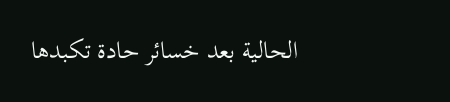الحالية بعد خسائر حادة تكبدها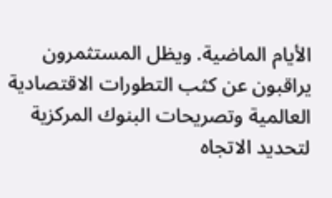الأيام الماضية. ويظل المستثمرون يراقبون عن كثب التطورات الاقتصادية العالمية وتصريحات البنوك المركزية لتحديد الاتجاه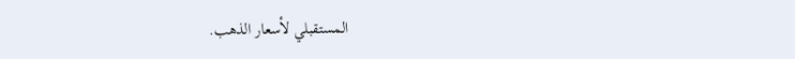المستقبلي لأسعار الذهب.